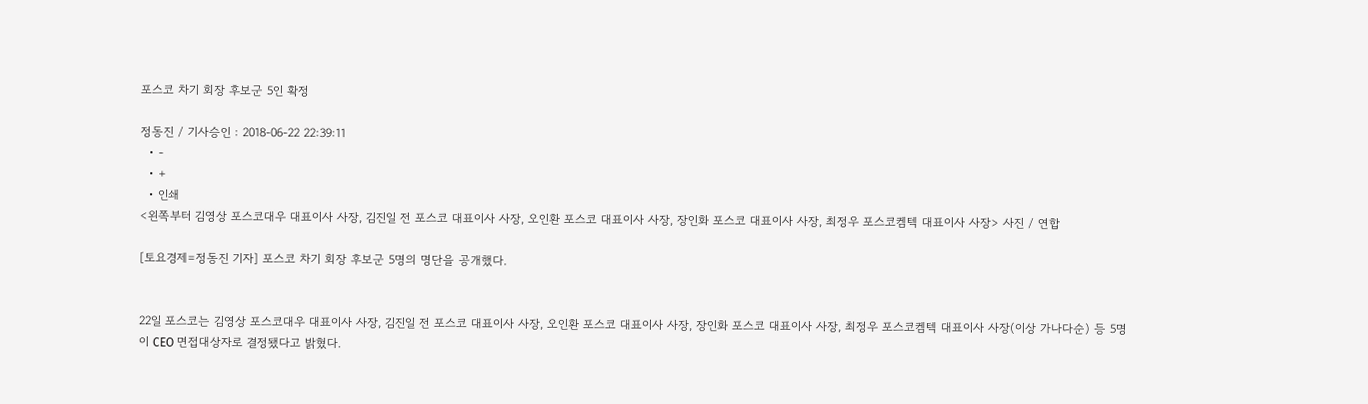포스코 차기 회장 후보군 5인 확정

정동진 / 기사승인 : 2018-06-22 22:39:11
  • -
  • +
  • 인쇄
<왼쪽부터 김영상 포스코대우 대표이사 사장, 김진일 전 포스코 대표이사 사장, 오인환 포스코 대표이사 사장, 장인화 포스코 대표이사 사장, 최정우 포스코켐텍 대표이사 사장> 사진 / 연합

[토요경제=정동진 기자] 포스코 차기 회장 후보군 5명의 명단을 공개했다.


22일 포스코는 김영상 포스코대우 대표이사 사장, 김진일 전 포스코 대표이사 사장, 오인환 포스코 대표이사 사장, 장인화 포스코 대표이사 사장, 최정우 포스코켐텍 대표이사 사장(이상 가나다순) 등 5명이 CEO 면접대상자로 결정됐다고 밝혔다.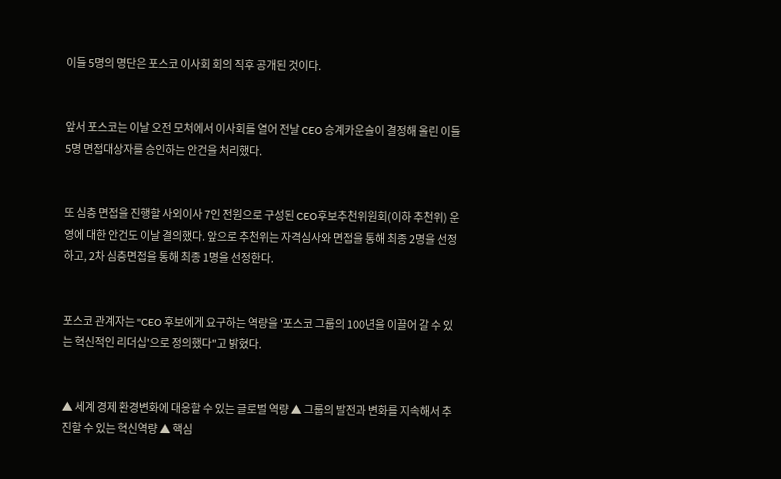이들 5명의 명단은 포스코 이사회 회의 직후 공개된 것이다.


앞서 포스코는 이날 오전 모처에서 이사회를 열어 전날 CEO 승계카운슬이 결정해 올린 이들 5명 면접대상자를 승인하는 안건을 처리했다.


또 심층 면접을 진행할 사외이사 7인 전원으로 구성된 CEO후보추천위원회(이하 추천위) 운영에 대한 안건도 이날 결의했다. 앞으로 추천위는 자격심사와 면접을 통해 최종 2명을 선정하고, 2차 심층면접을 통해 최종 1명을 선정한다.


포스코 관계자는 "CEO 후보에게 요구하는 역량을 '포스코 그룹의 100년을 이끌어 갈 수 있는 혁신적인 리더십'으로 정의했다"고 밝혔다.


▲ 세계 경제 환경변화에 대응할 수 있는 글로벌 역량 ▲ 그룹의 발전과 변화를 지속해서 추진할 수 있는 혁신역량 ▲ 핵심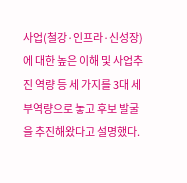사업(철강·인프라·신성장)에 대한 높은 이해 및 사업추진 역량 등 세 가지를 3대 세부역량으로 놓고 후보 발굴을 추진해왔다고 설명했다.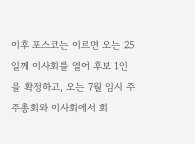이후 포스코는 이르면 오는 25일께 이사회를 열어 후보 1인을 확정하고, 오는 7월 임시 주주총회와 이사회에서 회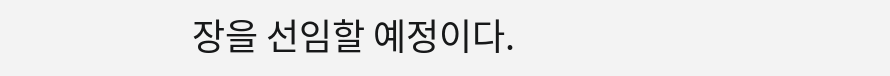장을 선임할 예정이다.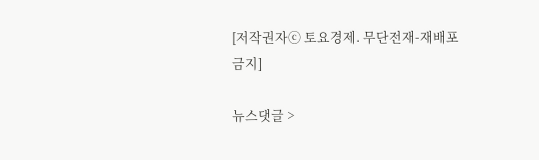[저작권자ⓒ 토요경제. 무단전재-재배포 금지]

뉴스댓글 >